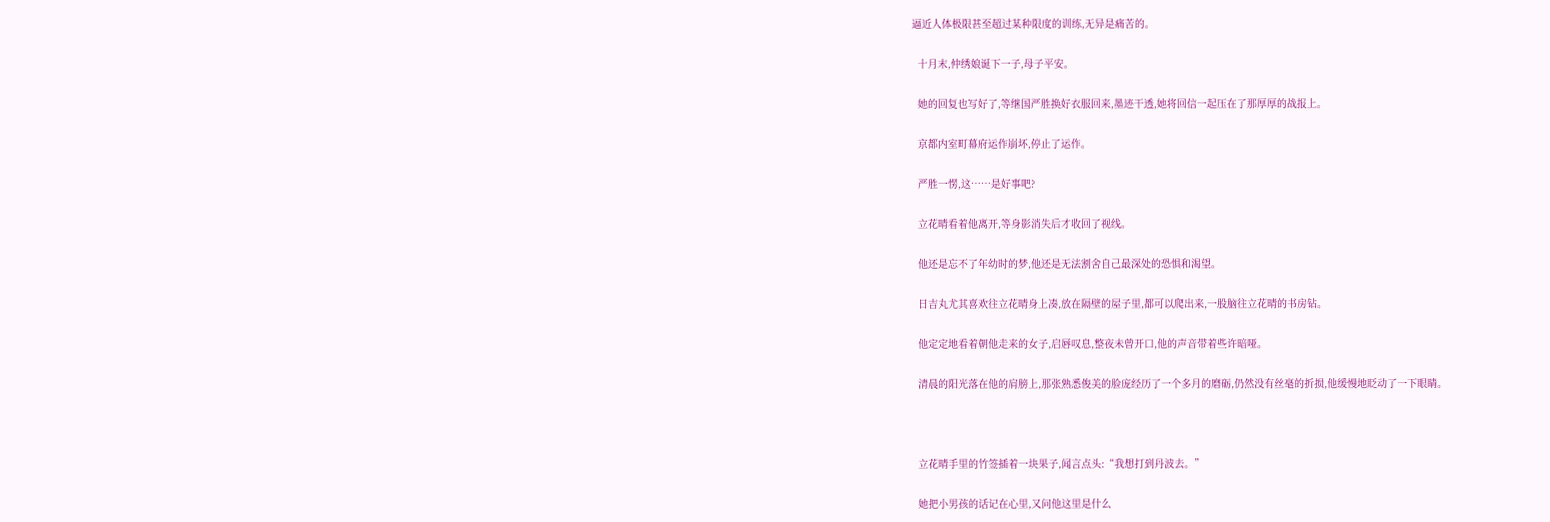逼近人体极限甚至超过某种限度的训练,无异是痛苦的。

  十月末,仲绣娘诞下一子,母子平安。

  她的回复也写好了,等继国严胜换好衣服回来,墨迹干透,她将回信一起压在了那厚厚的战报上。

  京都内室町幕府运作崩坏,停止了运作。

  严胜一愣,这……是好事吧?

  立花晴看着他离开,等身影消失后才收回了视线。

  他还是忘不了年幼时的梦,他还是无法割舍自己最深处的恐惧和渴望。

  日吉丸尤其喜欢往立花晴身上凑,放在隔壁的屋子里,都可以爬出来,一股脑往立花晴的书房钻。

  他定定地看着朝他走来的女子,启唇叹息,整夜未曾开口,他的声音带着些许暗哑。

  清晨的阳光落在他的肩膀上,那张熟悉俊美的脸庞经历了一个多月的磨砺,仍然没有丝毫的折损,他缓慢地眨动了一下眼睛。



  立花晴手里的竹签插着一块果子,闻言点头:“我想打到丹波去。”

  她把小男孩的话记在心里,又问他这里是什么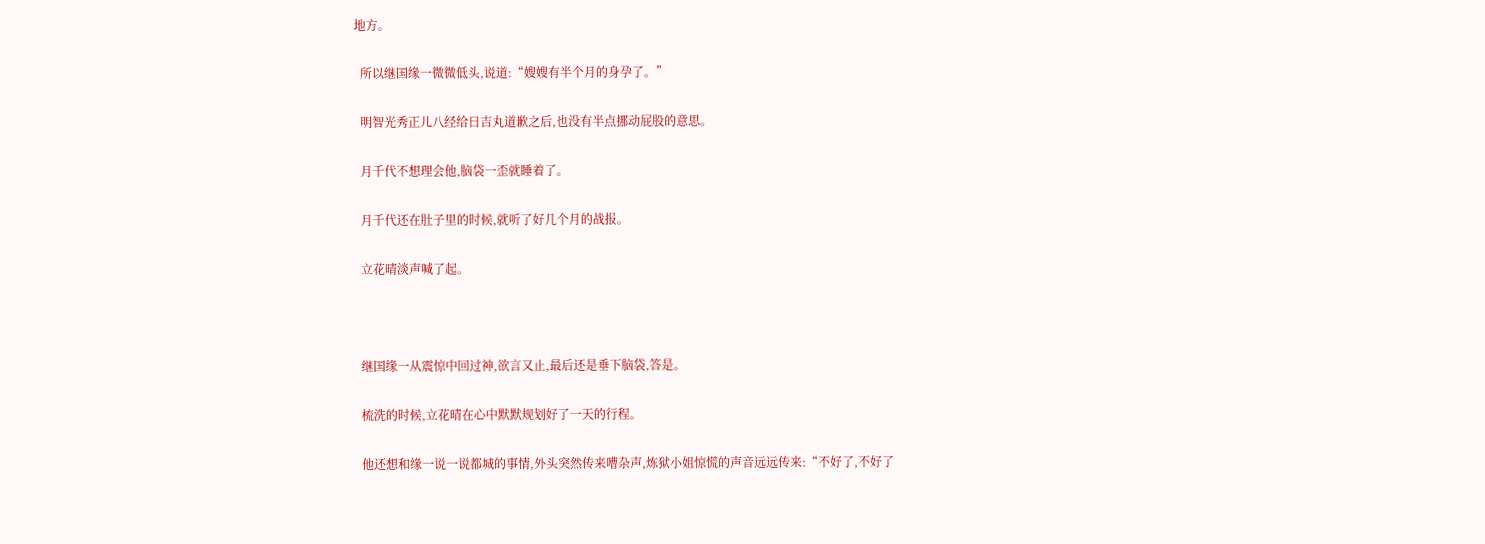地方。

  所以继国缘一微微低头,说道:“嫂嫂有半个月的身孕了。”

  明智光秀正儿八经给日吉丸道歉之后,也没有半点挪动屁股的意思。

  月千代不想理会他,脑袋一歪就睡着了。

  月千代还在肚子里的时候,就听了好几个月的战报。

  立花晴淡声喊了起。



  继国缘一从震惊中回过神,欲言又止,最后还是垂下脑袋,答是。

  梳洗的时候,立花晴在心中默默规划好了一天的行程。

  他还想和缘一说一说都城的事情,外头突然传来嘈杂声,炼狱小姐惊慌的声音远远传来:“不好了,不好了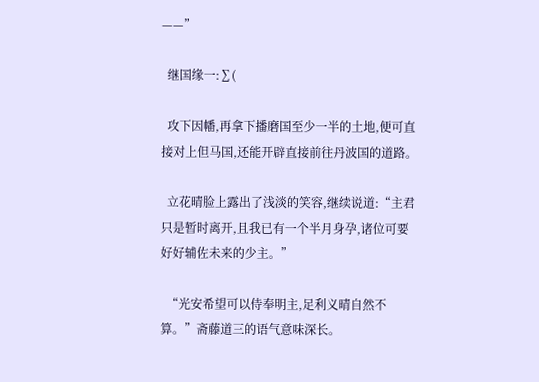——”

  继国缘一:∑(

  攻下因幡,再拿下播磨国至少一半的土地,便可直接对上但马国,还能开辟直接前往丹波国的道路。

  立花晴脸上露出了浅淡的笑容,继续说道:“主君只是暂时离开,且我已有一个半月身孕,诸位可要好好辅佐未来的少主。”

  “光安希望可以侍奉明主,足利义晴自然不算。”斋藤道三的语气意味深长。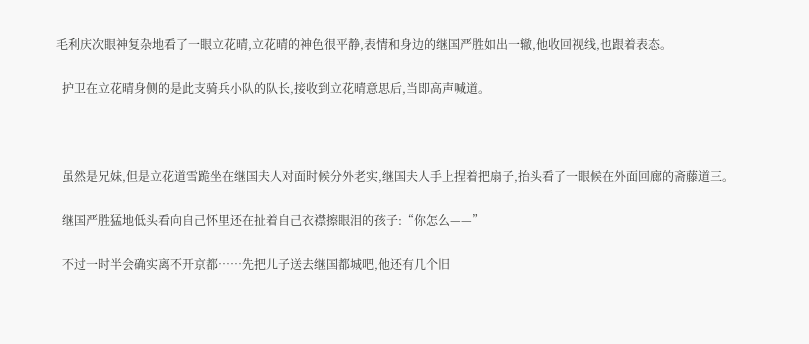毛利庆次眼神复杂地看了一眼立花晴,立花晴的神色很平静,表情和身边的继国严胜如出一辙,他收回视线,也跟着表态。

  护卫在立花晴身侧的是此支骑兵小队的队长,接收到立花晴意思后,当即高声喊道。



  虽然是兄妹,但是立花道雪跪坐在继国夫人对面时候分外老实,继国夫人手上捏着把扇子,抬头看了一眼候在外面回廊的斋藤道三。

  继国严胜猛地低头看向自己怀里还在扯着自己衣襟擦眼泪的孩子:“你怎么——”

  不过一时半会确实离不开京都……先把儿子送去继国都城吧,他还有几个旧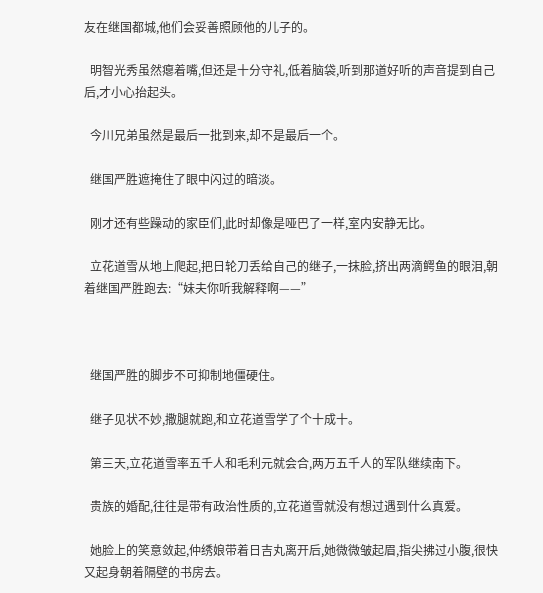友在继国都城,他们会妥善照顾他的儿子的。

  明智光秀虽然瘪着嘴,但还是十分守礼,低着脑袋,听到那道好听的声音提到自己后,才小心抬起头。

  今川兄弟虽然是最后一批到来,却不是最后一个。

  继国严胜遮掩住了眼中闪过的暗淡。

  刚才还有些躁动的家臣们,此时却像是哑巴了一样,室内安静无比。

  立花道雪从地上爬起,把日轮刀丢给自己的继子,一抹脸,挤出两滴鳄鱼的眼泪,朝着继国严胜跑去:“妹夫你听我解释啊——”



  继国严胜的脚步不可抑制地僵硬住。

  继子见状不妙,撒腿就跑,和立花道雪学了个十成十。

  第三天,立花道雪率五千人和毛利元就会合,两万五千人的军队继续南下。

  贵族的婚配,往往是带有政治性质的,立花道雪就没有想过遇到什么真爱。

  她脸上的笑意敛起,仲绣娘带着日吉丸离开后,她微微皱起眉,指尖拂过小腹,很快又起身朝着隔壁的书房去。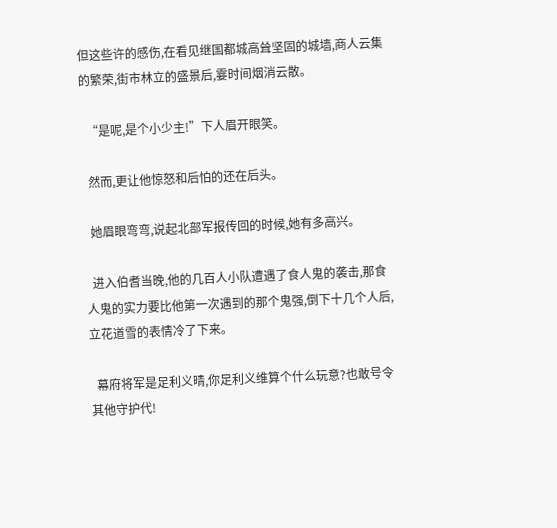但这些许的感伤,在看见继国都城高耸坚固的城墙,商人云集的繁荣,街市林立的盛景后,霎时间烟消云散。

  “是呢,是个小少主!”下人眉开眼笑。

  然而,更让他惊怒和后怕的还在后头。

  她眉眼弯弯,说起北部军报传回的时候,她有多高兴。

  进入伯耆当晚,他的几百人小队遭遇了食人鬼的袭击,那食人鬼的实力要比他第一次遇到的那个鬼强,倒下十几个人后,立花道雪的表情冷了下来。

  幕府将军是足利义晴,你足利义维算个什么玩意?也敢号令其他守护代!